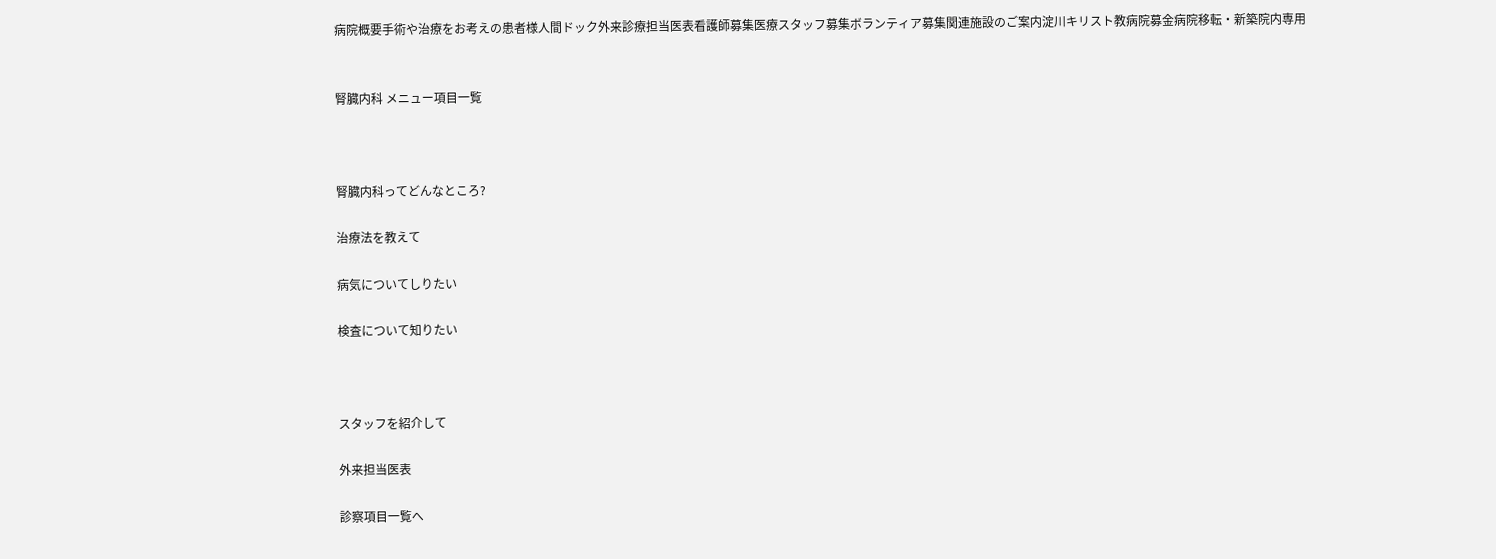病院概要手術や治療をお考えの患者様人間ドック外来診療担当医表看護師募集医療スタッフ募集ボランティア募集関連施設のご案内淀川キリスト教病院募金病院移転・新築院内専用


腎臓内科 メニュー項目一覧



腎臓内科ってどんなところ?

治療法を教えて

病気についてしりたい

検査について知りたい



スタッフを紹介して

外来担当医表

診察項目一覧へ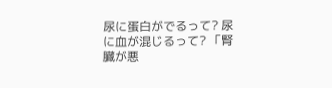尿に蛋白がでるって? 尿に血が混じるって? 「腎臓が悪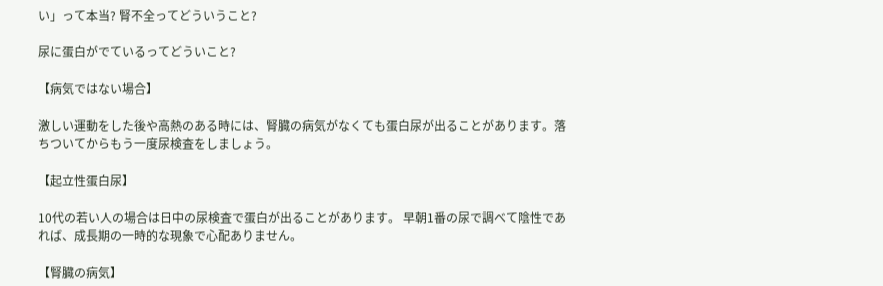い」って本当? 腎不全ってどういうこと?

尿に蛋白がでているってどういこと?

【病気ではない場合】

激しい運動をした後や高熱のある時には、腎臓の病気がなくても蛋白尿が出ることがあります。落ちついてからもう一度尿検査をしましょう。

【起立性蛋白尿】

10代の若い人の場合は日中の尿検査で蛋白が出ることがあります。 早朝1番の尿で調べて陰性であれば、成長期の一時的な現象で心配ありません。

【腎臓の病気】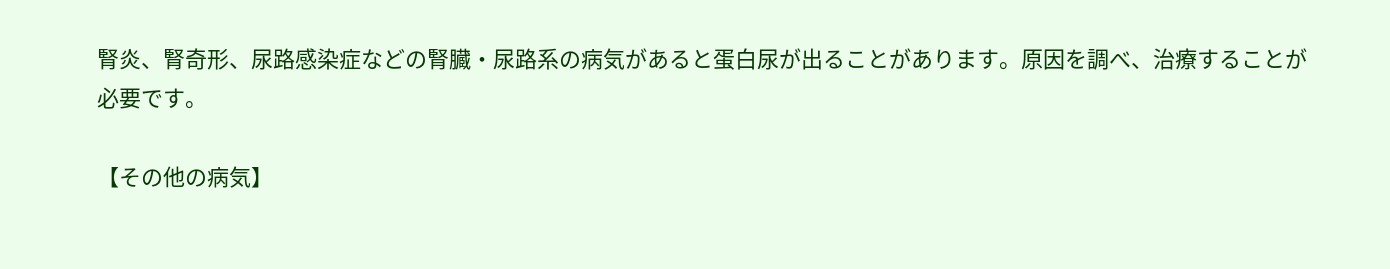腎炎、腎奇形、尿路感染症などの腎臓・尿路系の病気があると蛋白尿が出ることがあります。原因を調べ、治療することが必要です。

【その他の病気】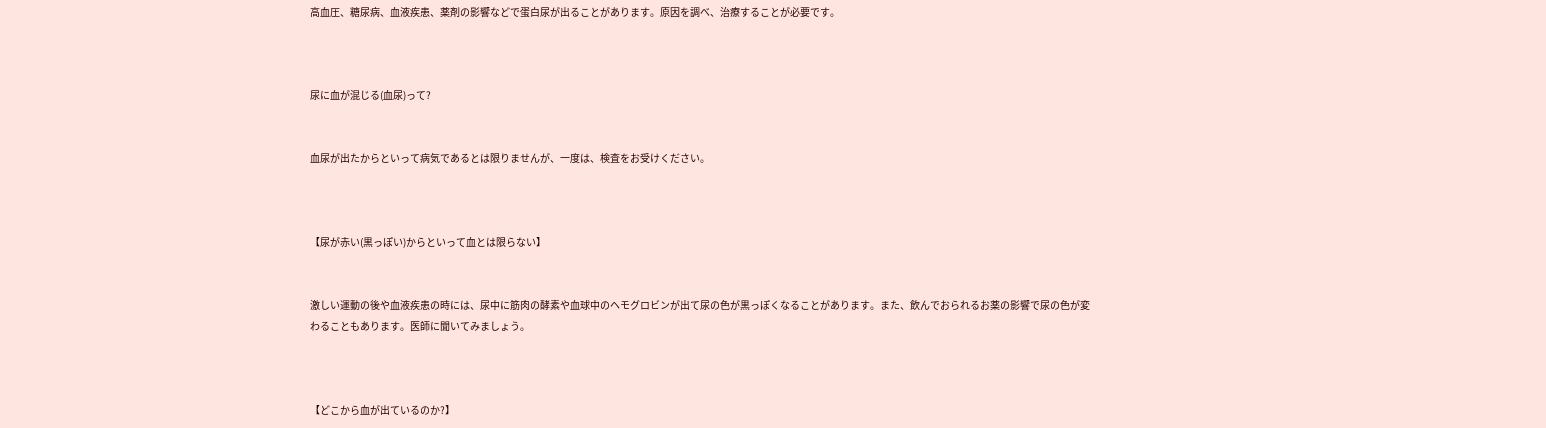高血圧、糖尿病、血液疾患、薬剤の影響などで蛋白尿が出ることがあります。原因を調べ、治療することが必要です。



尿に血が混じる(血尿)って?


血尿が出たからといって病気であるとは限りませんが、一度は、検査をお受けください。



【尿が赤い(黒っぽい)からといって血とは限らない】


激しい運動の後や血液疾患の時には、尿中に筋肉の酵素や血球中のヘモグロビンが出て尿の色が黒っぽくなることがあります。また、飲んでおられるお薬の影響で尿の色が変わることもあります。医師に聞いてみましょう。



【どこから血が出ているのか?】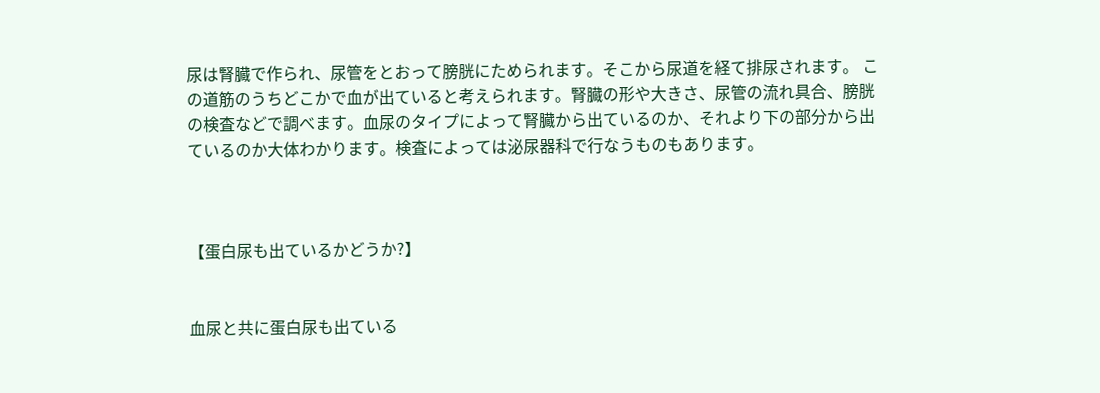尿は腎臓で作られ、尿管をとおって膀胱にためられます。そこから尿道を経て排尿されます。 この道筋のうちどこかで血が出ていると考えられます。腎臓の形や大きさ、尿管の流れ具合、膀胱の検査などで調べます。血尿のタイプによって腎臓から出ているのか、それより下の部分から出ているのか大体わかります。検査によっては泌尿器科で行なうものもあります。



【蛋白尿も出ているかどうか?】


血尿と共に蛋白尿も出ている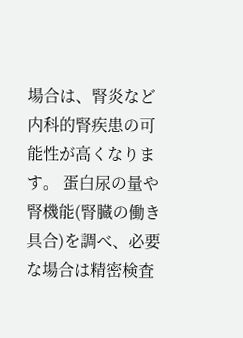場合は、腎炎など内科的腎疾患の可能性が高くなります。 蛋白尿の量や腎機能(腎臓の働き具合)を調べ、必要な場合は精密検査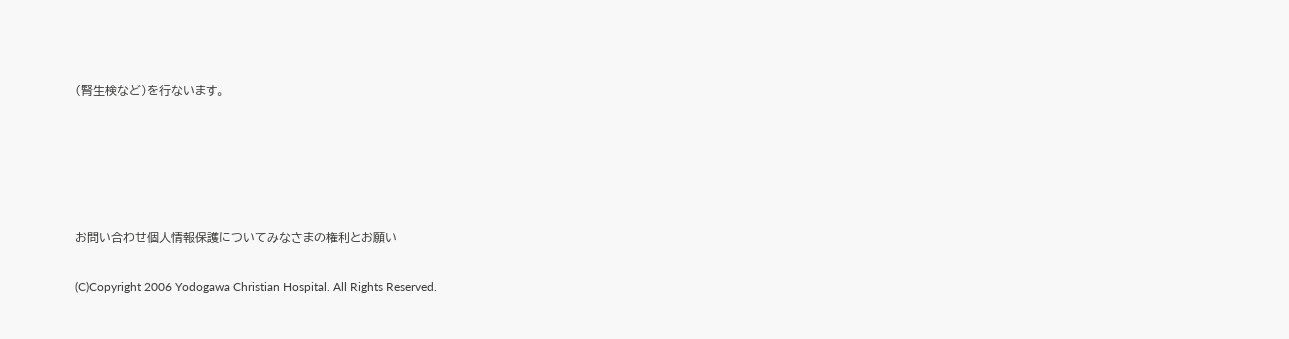(腎生検など)を行ないます。





お問い合わせ個人情報保護についてみなさまの権利とお願い

(C)Copyright 2006 Yodogawa Christian Hospital. All Rights Reserved.